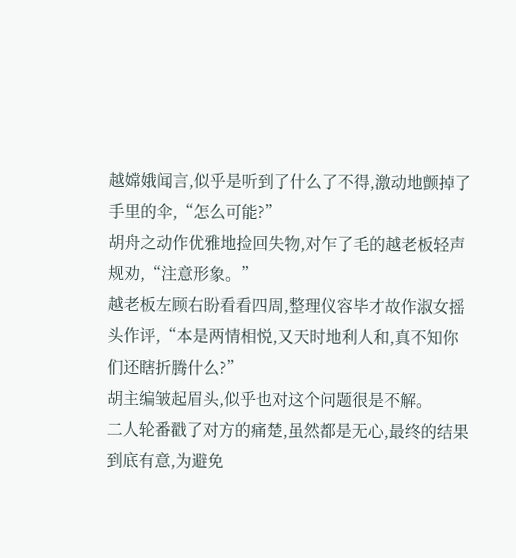越嫦娥闻言,似乎是听到了什么了不得,激动地颤掉了手里的伞,“怎么可能?”
胡舟之动作优雅地捡回失物,对乍了毛的越老板轻声规劝,“注意形象。”
越老板左顾右盼看看四周,整理仪容毕才故作淑女摇头作评,“本是两情相悦,又天时地利人和,真不知你们还瞎折腾什么?”
胡主编皱起眉头,似乎也对这个问题很是不解。
二人轮番戳了对方的痛楚,虽然都是无心,最终的结果到底有意,为避免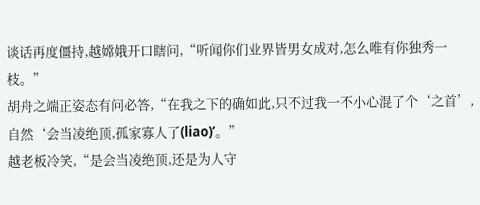谈话再度僵持,越嫦娥开口瞎问,“听闻你们业界皆男女成对,怎么唯有你独秀一枝。”
胡舟之端正姿态有问必答,“在我之下的确如此,只不过我一不小心混了个‘之首’,自然‘会当凌绝顶,孤家寡人了(liao)’。”
越老板冷笑,“是会当凌绝顶,还是为人守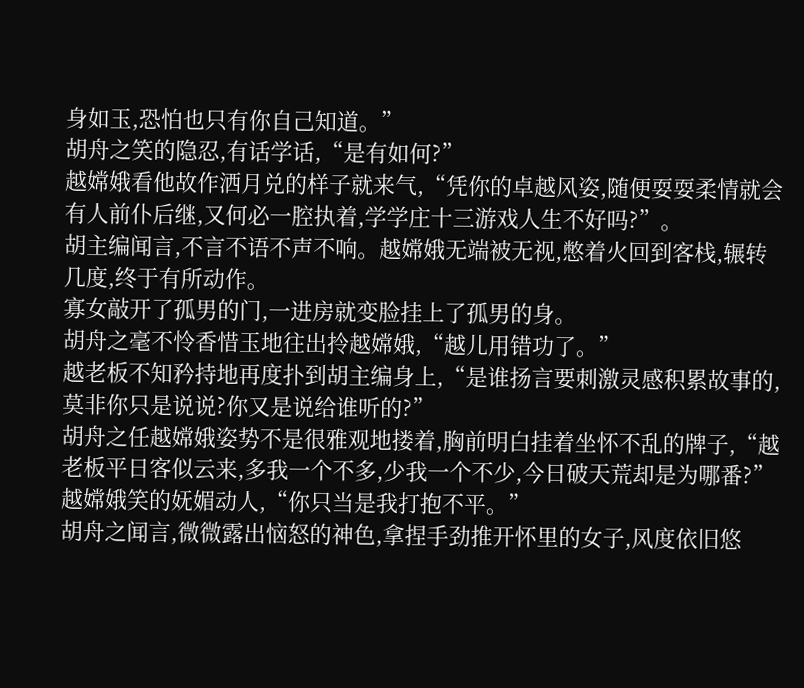身如玉,恐怕也只有你自己知道。”
胡舟之笑的隐忍,有话学话,“是有如何?”
越嫦娥看他故作洒月兑的样子就来气,“凭你的卓越风姿,随便耍耍柔情就会有人前仆后继,又何必一腔执着,学学庄十三游戏人生不好吗?”。
胡主编闻言,不言不语不声不响。越嫦娥无端被无视,憋着火回到客栈,辗转几度,终于有所动作。
寡女敲开了孤男的门,一进房就变脸挂上了孤男的身。
胡舟之毫不怜香惜玉地往出拎越嫦娥,“越儿用错功了。”
越老板不知矜持地再度扑到胡主编身上,“是谁扬言要刺激灵感积累故事的,莫非你只是说说?你又是说给谁听的?”
胡舟之任越嫦娥姿势不是很雅观地搂着,胸前明白挂着坐怀不乱的牌子,“越老板平日客似云来,多我一个不多,少我一个不少,今日破天荒却是为哪番?”
越嫦娥笑的妩媚动人,“你只当是我打抱不平。”
胡舟之闻言,微微露出恼怒的神色,拿捏手劲推开怀里的女子,风度依旧悠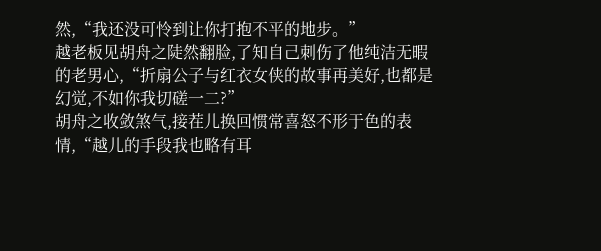然,“我还没可怜到让你打抱不平的地步。”
越老板见胡舟之陡然翻脸,了知自己刺伤了他纯洁无暇的老男心,“折扇公子与红衣女侠的故事再美好,也都是幻觉,不如你我切磋一二?”
胡舟之收敛煞气,接茬儿换回惯常喜怒不形于色的表情,“越儿的手段我也略有耳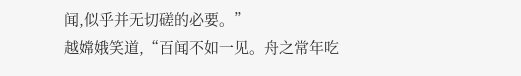闻,似乎并无切磋的必要。”
越嫦娥笑道,“百闻不如一见。舟之常年吃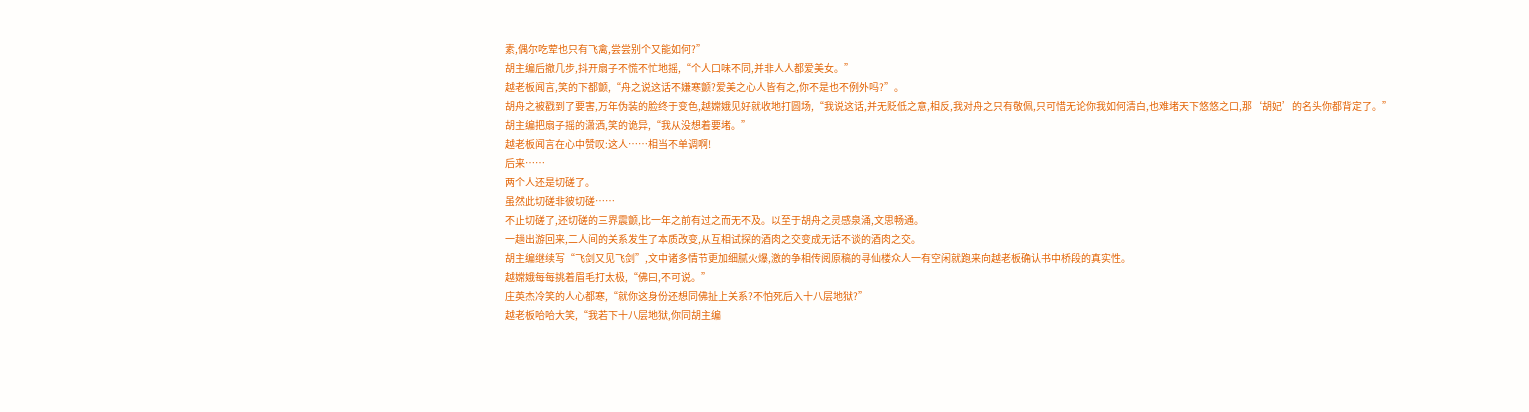素,偶尔吃荤也只有飞禽,尝尝别个又能如何?”
胡主编后撤几步,抖开扇子不慌不忙地摇,“个人口味不同,并非人人都爱美女。”
越老板闻言,笑的下都颤,“舟之说这话不嫌寒颤?爱美之心人皆有之,你不是也不例外吗?”。
胡舟之被戳到了要害,万年伪装的脸终于变色,越嫦娥见好就收地打圆场,“我说这话,并无贬低之意,相反,我对舟之只有敬佩,只可惜无论你我如何清白,也难堵天下悠悠之口,那‘胡妃’的名头你都背定了。”
胡主编把扇子摇的潇洒,笑的诡异,“我从没想着要堵。”
越老板闻言在心中赞叹:这人……相当不单调啊!
后来……
两个人还是切磋了。
虽然此切磋非彼切磋……
不止切磋了,还切磋的三界震颤,比一年之前有过之而无不及。以至于胡舟之灵感泉涌,文思畅通。
一趟出游回来,二人间的关系发生了本质改变,从互相试探的酒肉之交变成无话不谈的酒肉之交。
胡主编继续写“飞剑又见飞剑”,文中诸多情节更加细腻火爆,激的争相传阅原稿的寻仙楼众人一有空闲就跑来向越老板确认书中桥段的真实性。
越嫦娥每每挑着眉毛打太极,“佛曰,不可说。”
庄英杰冷笑的人心都寒,“就你这身份还想同佛扯上关系?不怕死后入十八层地狱?”
越老板哈哈大笑,“我若下十八层地狱,你同胡主编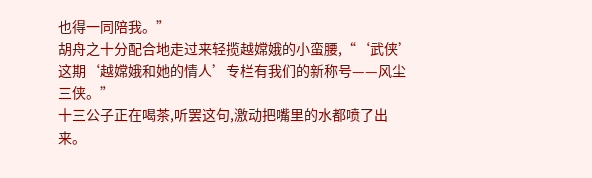也得一同陪我。”
胡舟之十分配合地走过来轻揽越嫦娥的小蛮腰,“‘武侠’这期‘越嫦娥和她的情人’专栏有我们的新称号——风尘三侠。”
十三公子正在喝茶,听罢这句,激动把嘴里的水都喷了出来。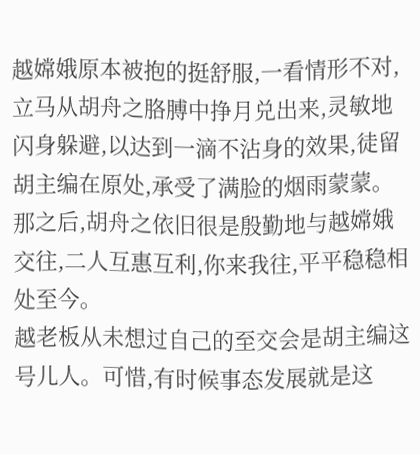越嫦娥原本被抱的挺舒服,一看情形不对,立马从胡舟之胳膊中挣月兑出来,灵敏地闪身躲避,以达到一滴不沾身的效果,徒留胡主编在原处,承受了满脸的烟雨蒙蒙。
那之后,胡舟之依旧很是殷勤地与越嫦娥交往,二人互惠互利,你来我往,平平稳稳相处至今。
越老板从未想过自己的至交会是胡主编这号儿人。可惜,有时候事态发展就是这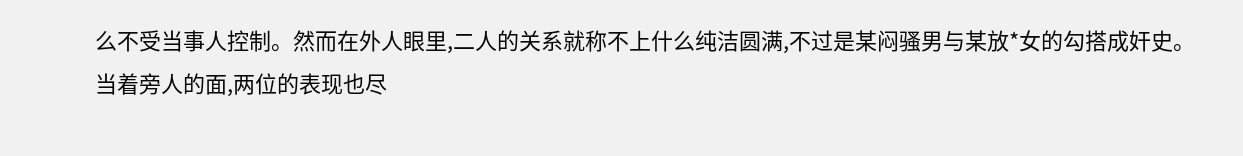么不受当事人控制。然而在外人眼里,二人的关系就称不上什么纯洁圆满,不过是某闷骚男与某放*女的勾搭成奸史。
当着旁人的面,两位的表现也尽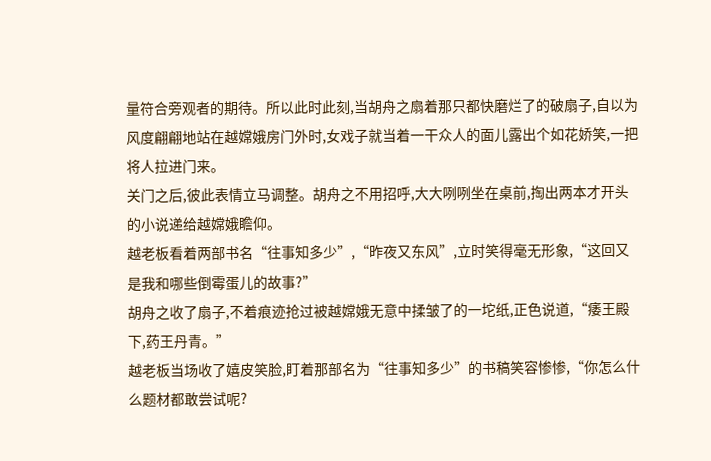量符合旁观者的期待。所以此时此刻,当胡舟之扇着那只都快磨烂了的破扇子,自以为风度翩翩地站在越嫦娥房门外时,女戏子就当着一干众人的面儿露出个如花娇笑,一把将人拉进门来。
关门之后,彼此表情立马调整。胡舟之不用招呼,大大咧咧坐在桌前,掏出两本才开头的小说递给越嫦娥瞻仰。
越老板看着两部书名“往事知多少”,“昨夜又东风”,立时笑得毫无形象,“这回又是我和哪些倒霉蛋儿的故事?”
胡舟之收了扇子,不着痕迹抢过被越嫦娥无意中揉皱了的一坨纸,正色说道,“痿王殿下,药王丹青。”
越老板当场收了嬉皮笑脸,盯着那部名为“往事知多少”的书稿笑容惨惨,“你怎么什么题材都敢尝试呢?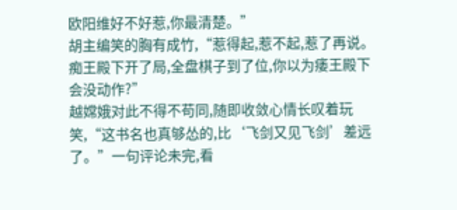欧阳维好不好惹,你最清楚。”
胡主编笑的胸有成竹,“惹得起,惹不起,惹了再说。痴王殿下开了局,全盘棋子到了位,你以为痿王殿下会没动作?”
越嫦娥对此不得不苟同,随即收敛心情长叹着玩笑,“这书名也真够怂的,比‘飞剑又见飞剑’差远了。”一句评论未完,看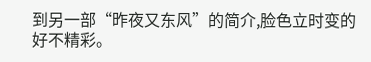到另一部“昨夜又东风”的简介,脸色立时变的好不精彩。